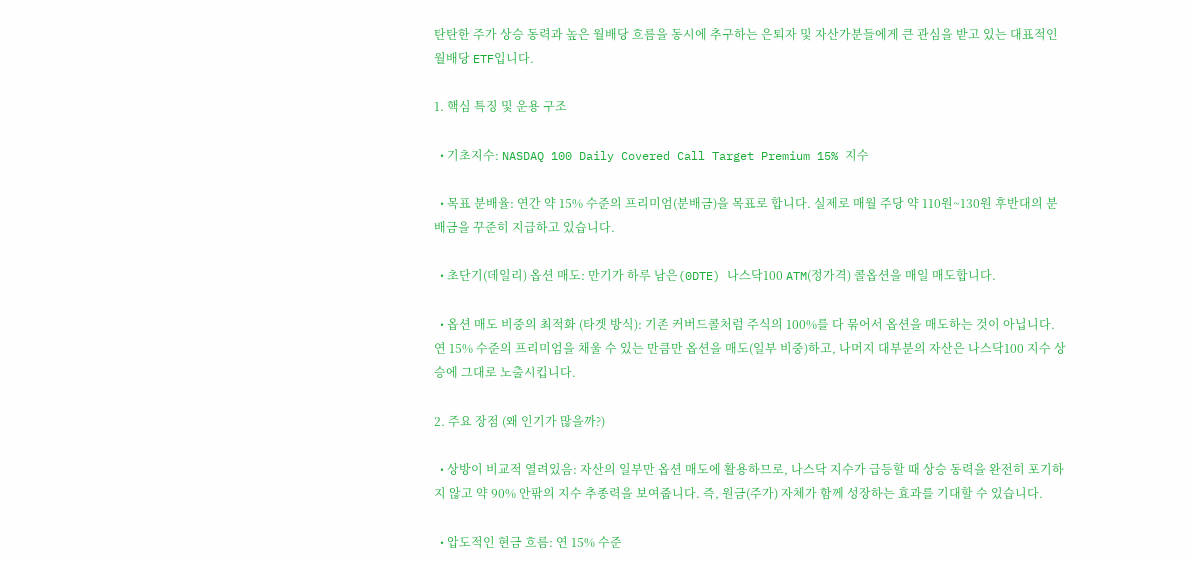탄탄한 주가 상승 동력과 높은 월배당 흐름을 동시에 추구하는 은퇴자 및 자산가분들에게 큰 관심을 받고 있는 대표적인 월배당 ETF입니다.

1. 핵심 특징 및 운용 구조

  • 기초지수: NASDAQ 100 Daily Covered Call Target Premium 15% 지수

  • 목표 분배율: 연간 약 15% 수준의 프리미엄(분배금)을 목표로 합니다. 실제로 매월 주당 약 110원~130원 후반대의 분배금을 꾸준히 지급하고 있습니다.

  • 초단기(데일리) 옵션 매도: 만기가 하루 남은(0DTE) 나스닥100 ATM(정가격) 콜옵션을 매일 매도합니다.

  • 옵션 매도 비중의 최적화 (타겟 방식): 기존 커버드콜처럼 주식의 100%를 다 묶어서 옵션을 매도하는 것이 아닙니다. 연 15% 수준의 프리미엄을 채울 수 있는 만큼만 옵션을 매도(일부 비중)하고, 나머지 대부분의 자산은 나스닥100 지수 상승에 그대로 노출시킵니다.

2. 주요 장점 (왜 인기가 많을까?)

  • 상방이 비교적 열려있음: 자산의 일부만 옵션 매도에 활용하므로, 나스닥 지수가 급등할 때 상승 동력을 완전히 포기하지 않고 약 90% 안팎의 지수 추종력을 보여줍니다. 즉, 원금(주가) 자체가 함께 성장하는 효과를 기대할 수 있습니다.

  • 압도적인 현금 흐름: 연 15% 수준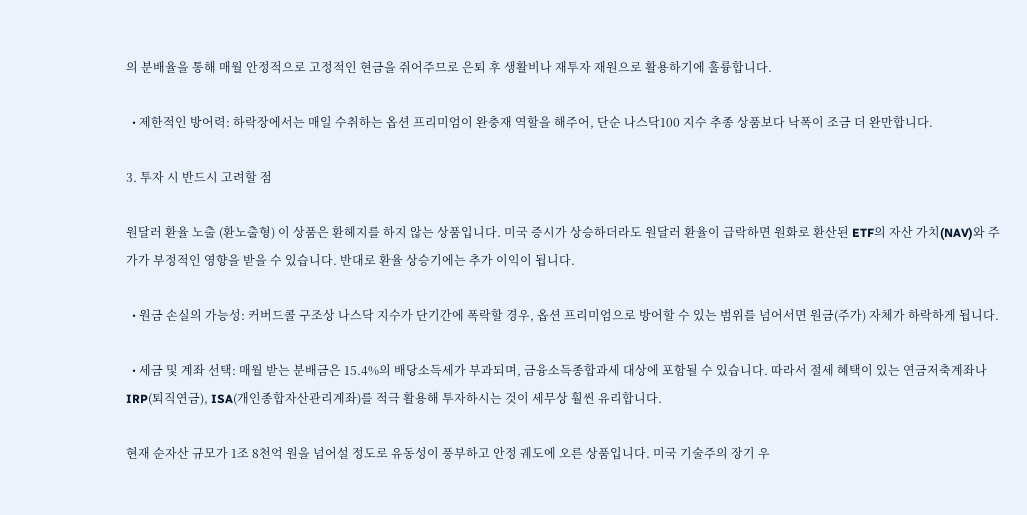의 분배율을 통해 매월 안정적으로 고정적인 현금을 쥐어주므로 은퇴 후 생활비나 재투자 재원으로 활용하기에 훌륭합니다.

  • 제한적인 방어력: 하락장에서는 매일 수취하는 옵션 프리미엄이 완충재 역할을 해주어, 단순 나스닥100 지수 추종 상품보다 낙폭이 조금 더 완만합니다.

3. 투자 시 반드시 고려할 점

원달러 환율 노출 (환노출형) 이 상품은 환헤지를 하지 않는 상품입니다. 미국 증시가 상승하더라도 원달러 환율이 급락하면 원화로 환산된 ETF의 자산 가치(NAV)와 주가가 부정적인 영향을 받을 수 있습니다. 반대로 환율 상승기에는 추가 이익이 됩니다.

  • 원금 손실의 가능성: 커버드콜 구조상 나스닥 지수가 단기간에 폭락할 경우, 옵션 프리미엄으로 방어할 수 있는 범위를 넘어서면 원금(주가) 자체가 하락하게 됩니다.

  • 세금 및 계좌 선택: 매월 받는 분배금은 15.4%의 배당소득세가 부과되며, 금융소득종합과세 대상에 포함될 수 있습니다. 따라서 절세 혜택이 있는 연금저축계좌나 IRP(퇴직연금), ISA(개인종합자산관리계좌)를 적극 활용해 투자하시는 것이 세무상 훨씬 유리합니다.

현재 순자산 규모가 1조 8천억 원을 넘어설 정도로 유동성이 풍부하고 안정 궤도에 오른 상품입니다. 미국 기술주의 장기 우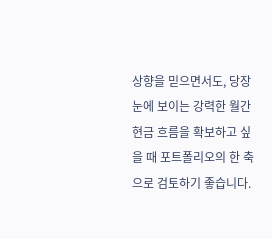상향을 믿으면서도, 당장 눈에 보이는 강력한 월간 현금 흐름을 확보하고 싶을 때 포트폴리오의 한 축으로 검토하기 좋습니다.